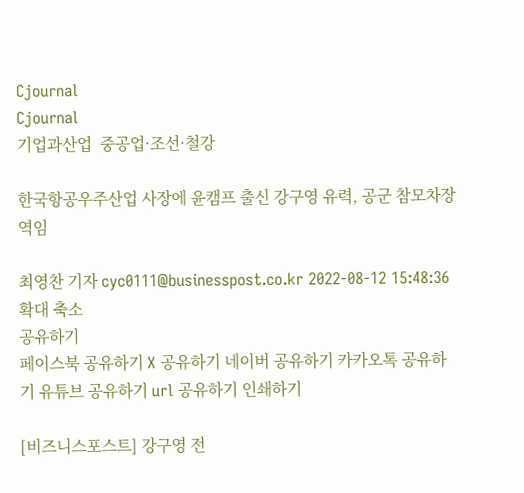Cjournal
Cjournal
기업과산업  중공업·조선·철강

한국항공우주산업 사장에 윤캠프 출신 강구영 유력, 공군 참모차장 역임

최영찬 기자 cyc0111@businesspost.co.kr 2022-08-12 15:48:36
확대 축소
공유하기
페이스북 공유하기 X 공유하기 네이버 공유하기 카카오톡 공유하기 유튜브 공유하기 url 공유하기 인쇄하기

[비즈니스포스트] 강구영 전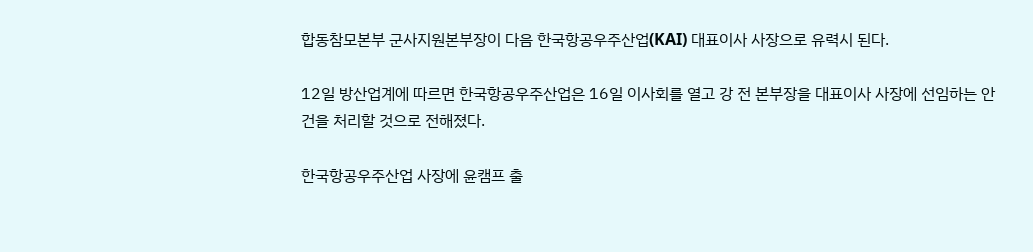합동참모본부 군사지원본부장이 다음 한국항공우주산업(KAI) 대표이사 사장으로 유력시 된다.

12일 방산업계에 따르면 한국항공우주산업은 16일 이사회를 열고 강 전 본부장을 대표이사 사장에 선임하는 안건을 처리할 것으로 전해졌다.

한국항공우주산업 사장에 윤캠프 출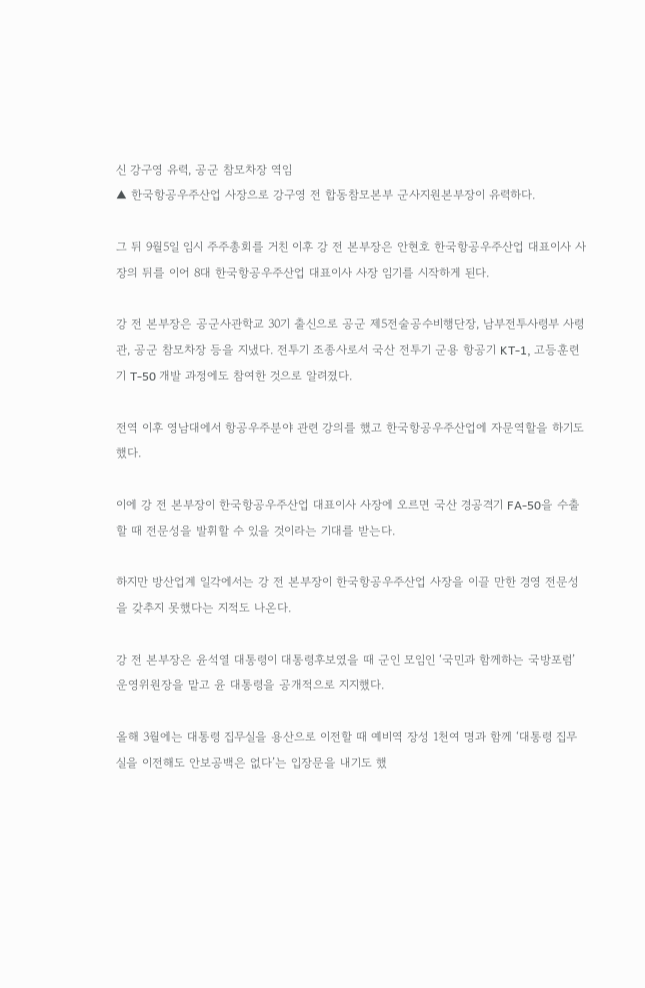신 강구영 유력, 공군 참모차장 역임
▲ 한국항공우주산업 사장으로 강구영 전 합동참모본부 군사지원본부장이 유력하다.

그 뒤 9월5일 임시 주주총회를 거친 이후 강 전 본부장은 안현호 한국항공우주산업 대표이사 사장의 뒤를 이어 8대 한국항공우주산업 대표이사 사장 임기를 시작하게 된다.

강 전 본부장은 공군사관학교 30기 출신으로 공군 제5전술공수비행단장, 남부전투사령부 사령관, 공군 참모차장 등을 지냈다. 전투기 조종사로서 국산 전투기 군용 항공기 KT-1, 고등훈련기 T-50 개발 과정에도 참여한 것으로 알려졌다.

전역 이후 영남대에서 항공우주분야 관련 강의를 했고 한국항공우주산업에 자문역할을 하기도 했다.

이에 강 전 본부장이 한국항공우주산업 대표이사 사장에 오르면 국산 경공격기 FA-50을 수출할 때 전문성을 발휘할 수 있을 것이라는 기대를 받는다.

하지만 방산업계 일각에서는 강 전 본부장이 한국항공우주산업 사장을 이끌 만한 경영 전문성을 갖추지 못했다는 지적도 나온다.

강 전 본부장은 윤석열 대통령이 대통령후보였을 때 군인 모임인 ‘국민과 함께하는 국방포럼’ 운영위원장을 맡고 윤 대통령을 공개적으로 지지했다.

올해 3월에는 대통령 집무실을 용산으로 이전할 때 예비역 장성 1천여 명과 함께 ‘대통령 집무실을 이전해도 안보공백은 없다’는 입장문을 내기도 했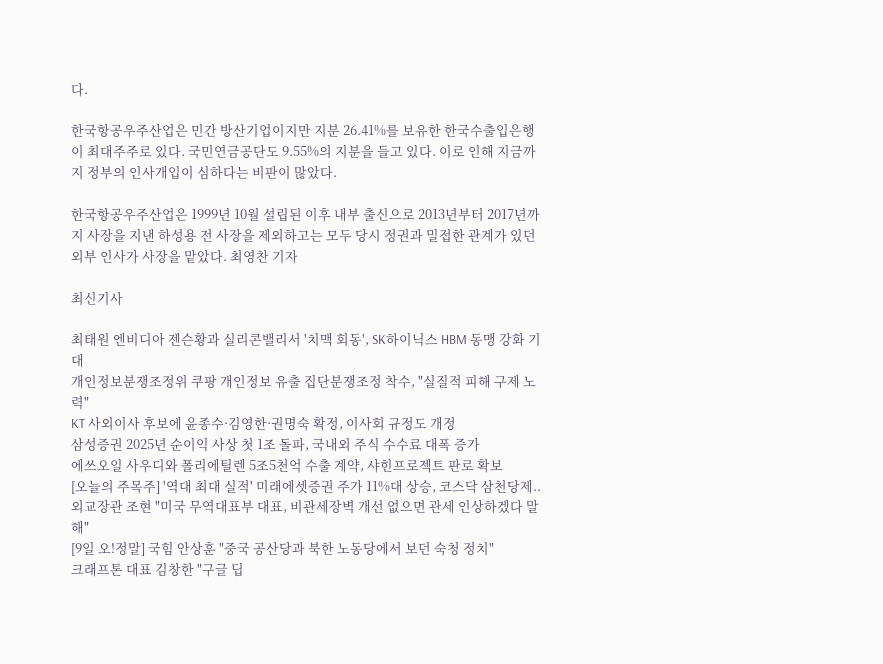다.

한국항공우주산업은 민간 방산기업이지만 지분 26.41%를 보유한 한국수출입은행이 최대주주로 있다. 국민연금공단도 9.55%의 지분을 들고 있다. 이로 인해 지금까지 정부의 인사개입이 심하다는 비판이 많았다.

한국항공우주산업은 1999년 10월 설립된 이후 내부 출신으로 2013년부터 2017년까지 사장을 지낸 하성용 전 사장을 제외하고는 모두 당시 정권과 밀접한 관계가 있던 외부 인사가 사장을 맡았다. 최영찬 기자

최신기사

최태원 엔비디아 젠슨황과 실리콘밸리서 '치맥 회동', SK하이닉스 HBM 동맹 강화 기대
개인정보분쟁조정위 쿠팡 개인정보 유출 집단분쟁조정 착수, "실질적 피해 구제 노력"
KT 사외이사 후보에 윤종수·김영한·권명숙 확정, 이사회 규정도 개정
삼성증권 2025년 순이익 사상 첫 1조 돌파, 국내외 주식 수수료 대폭 증가
에쓰오일 사우디와 폴리에틸렌 5조5천억 수출 계약, 샤힌프로젝트 판로 확보
[오늘의 주목주] '역대 최대 실적' 미래에셋증권 주가 11%대 상승, 코스닥 삼천당제..
외교장관 조현 "미국 무역대표부 대표, 비관세장벽 개선 없으면 관세 인상하겠다 말해"
[9일 오!정말] 국힘 안상훈 "중국 공산당과 북한 노동당에서 보던 숙청 정치"
크래프톤 대표 김창한 "구글 딥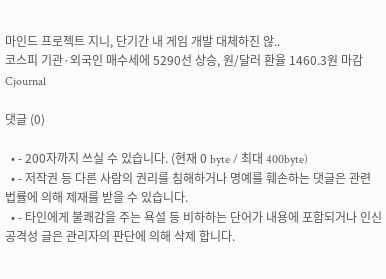마인드 프로젝트 지니, 단기간 내 게임 개발 대체하진 않..
코스피 기관·외국인 매수세에 5290선 상승, 원/달러 환율 1460.3원 마감
Cjournal

댓글 (0)

  • - 200자까지 쓰실 수 있습니다. (현재 0 byte / 최대 400byte)
  • - 저작권 등 다른 사람의 권리를 침해하거나 명예를 훼손하는 댓글은 관련 법률에 의해 제재를 받을 수 있습니다.
  • - 타인에게 불쾌감을 주는 욕설 등 비하하는 단어가 내용에 포함되거나 인신공격성 글은 관리자의 판단에 의해 삭제 합니다.